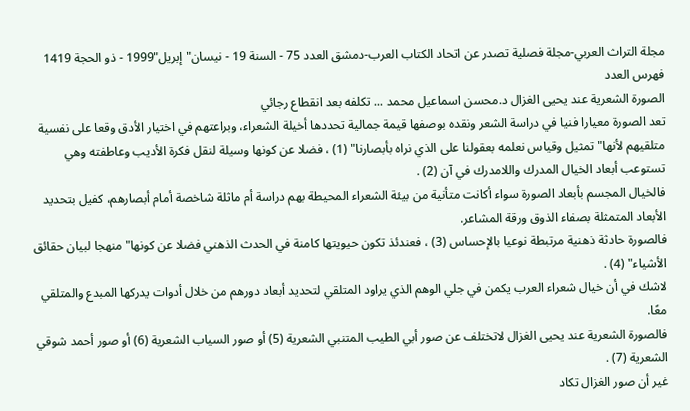مجلة التراث العربي-مجلة فصلية تصدر عن اتحاد الكتاب العرب-دمشق العدد 75 - السنة 19 - نيسان"إبريل"1999 - ذو الحجة 1419
فهرس العدد
الصورة الشعرية عند يحيى الغزال د.محسن اسماعيل محمد ... تكلفه بعد انقطاع رجائي
تعد الصورة معيارا فنيا في دراسة الشعر ونقده بوصفها قيمة جمالية تحددها أخيلة الشعراء، وبراعتهم في اختيار الأدق وقعا على نفسية متلقيهم لأنها"تمثيل وقياس نعلمه بعقولنا على الذي نراه بأبصارنا" (1) ، فضلا عن كونها وسيلة لنقل فكرة الأديب وعاطفته وهي تستوعب أبعاد الخيال المدرك واللامدرك في آن (2) .
فالخيال المجسم بأبعاد الصورة سواء أكانت متأنية من بيئة الشعراء المحيطة بهم دراسة أم ماثلة شاخصة أمام أبصارهم، كفيل بتحديد الأبعاد المتمثلة بصفاء الذوق ورقة المشاعر.
فالصورة حادثة ذهنية مرتبطة نوعيا بالإحساس (3) ، فعندئذ تكون حيويتها كامنة في الحدث الذهني فضلا عن كونها"منهجا لبيان حقائق الأشياء" (4) .
لاشك في أن خيال شعراء العرب يكمن في جلي الوهم الذي يراود المتلقي لتحديد أبعاد دورهم من خلال أدوات يدركها المبدع والمتلقي معًا.
فالصورة الشعرية عند يحيى الغزال لاتختلف عن صور أبي الطيب المتنبي الشعرية (5) أو صور السياب الشعرية (6) أو صور أحمد شوقي الشعرية (7) .
غير أن صور الغزال تكاد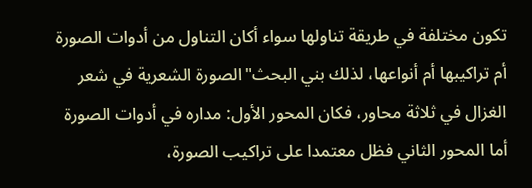تكون مختلفة في طريقة تناولها سواء أكان التناول من أدوات الصورة أم تراكيبها أم أنواعها، لذلك بني البحث"الصورة الشعرية في شعر الغزال في ثلاثة محاور، فكان المحور الأول: مداره في أدوات الصورة أما المحور الثاني فظل معتمدا على تراكيب الصورة،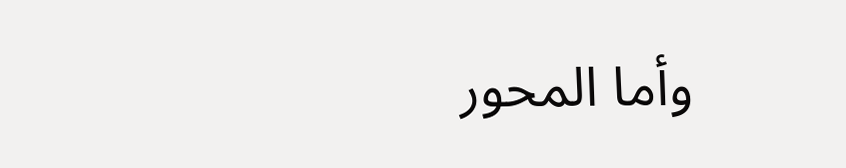وأما المحور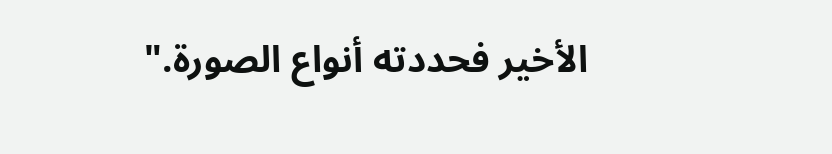الأخير فحددته أنواع الصورة."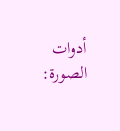أدوات الصورة: